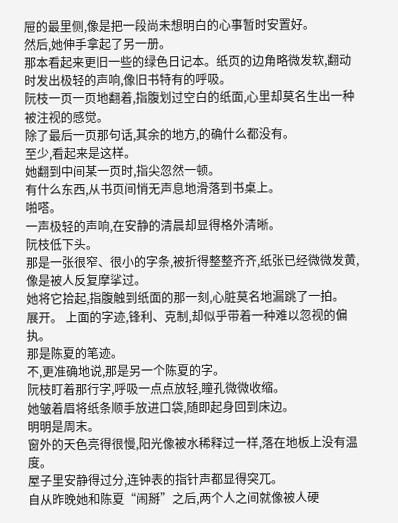屉的最里侧,像是把一段尚未想明白的心事暂时安置好。
然后,她伸手拿起了另一册。
那本看起来更旧一些的绿色日记本。纸页的边角略微发软,翻动时发出极轻的声响,像旧书特有的呼吸。
阮枝一页一页地翻着,指腹划过空白的纸面,心里却莫名生出一种被注视的感觉。
除了最后一页那句话,其余的地方,的确什么都没有。
至少,看起来是这样。
她翻到中间某一页时,指尖忽然一顿。
有什么东西,从书页间悄无声息地滑落到书桌上。
啪嗒。
一声极轻的声响,在安静的清晨却显得格外清晰。
阮枝低下头。
那是一张很窄、很小的字条,被折得整整齐齐,纸张已经微微发黄,像是被人反复摩挲过。
她将它拾起,指腹触到纸面的那一刻,心脏莫名地漏跳了一拍。
展开。 上面的字迹,锋利、克制,却似乎带着一种难以忽视的偏执。
那是陈夏的笔迹。
不,更准确地说,那是另一个陈夏的字。
阮枝盯着那行字,呼吸一点点放轻,瞳孔微微收缩。
她皱着眉将纸条顺手放进口袋,随即起身回到床边。
明明是周末。
窗外的天色亮得很慢,阳光像被水稀释过一样,落在地板上没有温度。
屋子里安静得过分,连钟表的指针声都显得突兀。
自从昨晚她和陈夏“闹掰”之后,两个人之间就像被人硬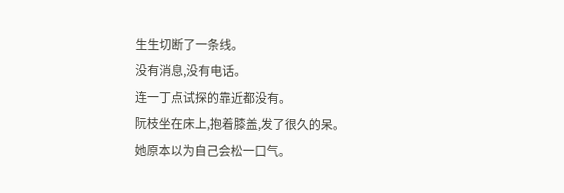生生切断了一条线。
没有消息,没有电话。
连一丁点试探的靠近都没有。
阮枝坐在床上,抱着膝盖,发了很久的呆。
她原本以为自己会松一口气。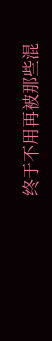终于不用再被那些混